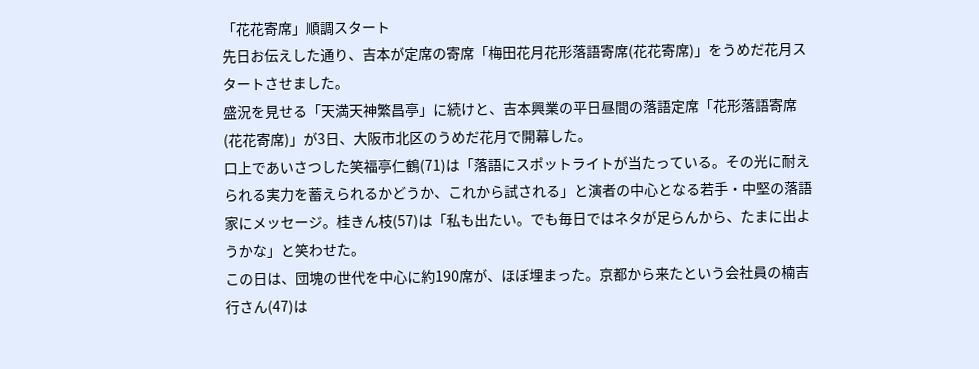「花花寄席」順調スタート
先日お伝えした通り、吉本が定席の寄席「梅田花月花形落語寄席(花花寄席)」をうめだ花月スタートさせました。
盛況を見せる「天満天神繁昌亭」に続けと、吉本興業の平日昼間の落語定席「花形落語寄席(花花寄席)」が3日、大阪市北区のうめだ花月で開幕した。
口上であいさつした笑福亭仁鶴(71)は「落語にスポットライトが当たっている。その光に耐えられる実力を蓄えられるかどうか、これから試される」と演者の中心となる若手・中堅の落語家にメッセージ。桂きん枝(57)は「私も出たい。でも毎日ではネタが足らんから、たまに出ようかな」と笑わせた。
この日は、団塊の世代を中心に約190席が、ほぼ埋まった。京都から来たという会社員の楠吉行さん(47)は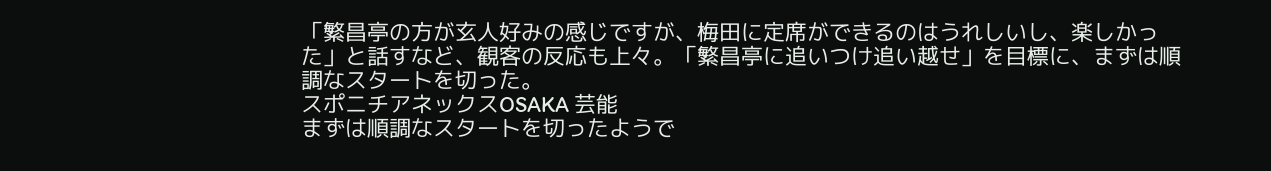「繁昌亭の方が玄人好みの感じですが、梅田に定席ができるのはうれしいし、楽しかった」と話すなど、観客の反応も上々。「繁昌亭に追いつけ追い越せ」を目標に、まずは順調なスタートを切った。
スポニチアネックスOSAKA 芸能
まずは順調なスタートを切ったようで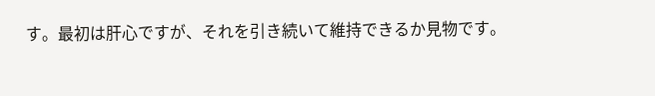す。最初は肝心ですが、それを引き続いて維持できるか見物です。